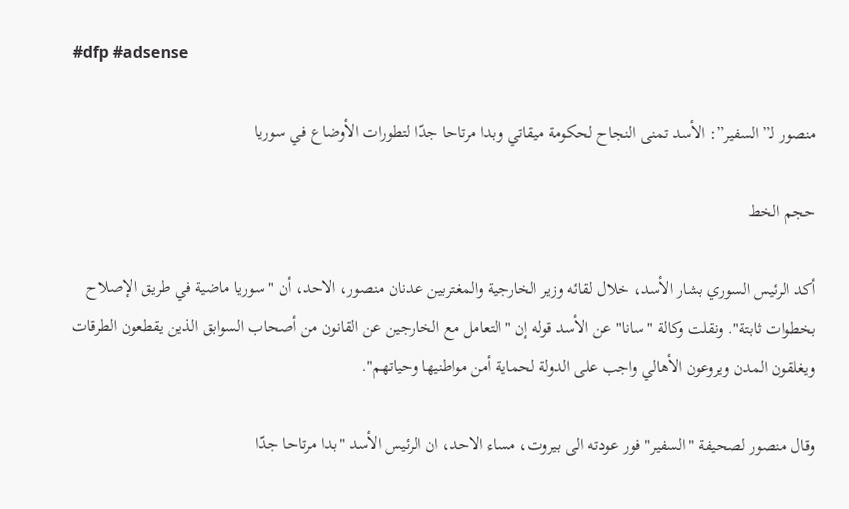#dfp #adsense

منصور لـ”السفير”: الأسد تمنى النجاح لحكومة ميقاتي وبدا مرتاحا جدّا لتطورات الأوضاع في سوريا

حجم الخط

أكد الرئيس السوري بشار الأسد، خلال لقائه وزير الخارجية والمغتربين عدنان منصور، الاحد، أن "سوريا ماضية في طريق الإصلاح بخطوات ثابتة". ونقلت وكالة "سانا" عن الأسد قوله إن "التعامل مع الخارجين عن القانون من أصحاب السوابق الذين يقطعون الطرقات ويغلقون المدن ويروعون الأهالي واجب على الدولة لحماية أمن مواطنيها وحياتهم".

وقال منصور لصحيفة "السفير" فور عودته الى بيروت، مساء الاحد، ان الرئيس الأسد "بدا مرتاحا جدّا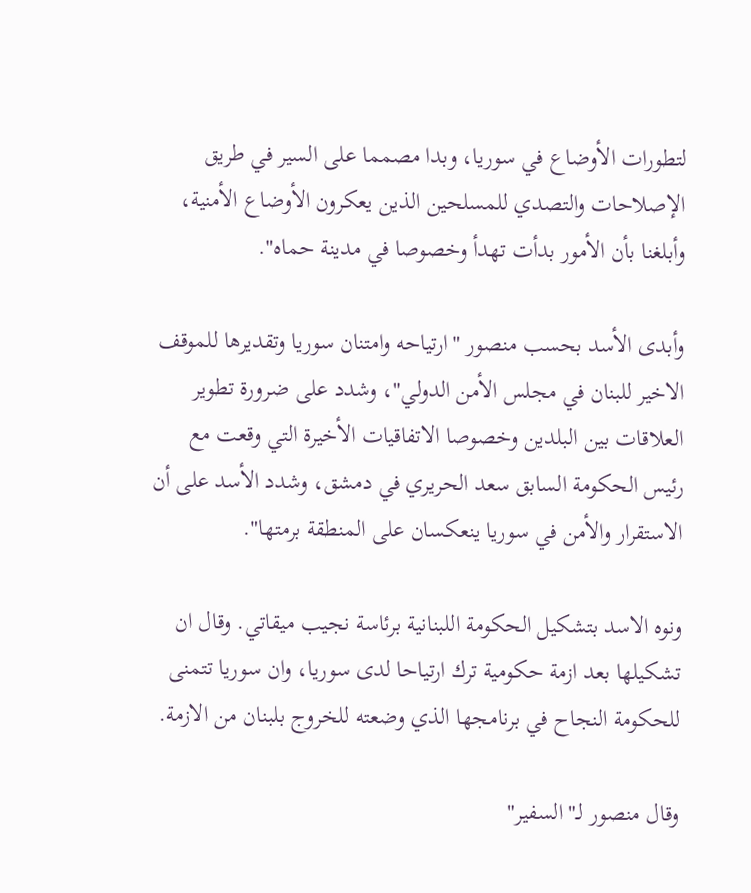لتطورات الأوضاع في سوريا، وبدا مصمما على السير في طريق الإصلاحات والتصدي للمسلحين الذين يعكرون الأوضاع الأمنية، وأبلغنا بأن الأمور بدأت تهدأ وخصوصا في مدينة حماه".

وأبدى الأسد بحسب منصور "ارتياحه وامتنان سوريا وتقديرها للموقف الاخير للبنان في مجلس الأمن الدولي"، وشدد على ضرورة تطوير العلاقات بين البلدين وخصوصا الاتفاقيات الأخيرة التي وقعت مع رئيس الحكومة السابق سعد الحريري في دمشق، وشدد الأسد على أن الاستقرار والأمن في سوريا ينعكسان على المنطقة برمتها".

ونوه الاسد بتشكيل الحكومة اللبنانية برئاسة نجيب ميقاتي. وقال ان تشكيلها بعد ازمة حكومية ترك ارتياحا لدى سوريا، وان سوريا تتمنى للحكومة النجاح في برنامجها الذي وضعته للخروج بلبنان من الازمة.

وقال منصور لـ"السفير"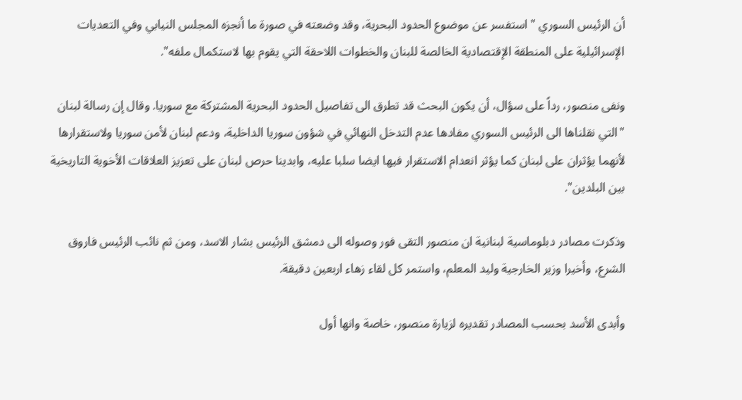أن الرئيس السوري "استفسر عن موضوع الحدود البحرية، وقد وضعته في صورة ما أنجزه المجلس النيابي وفي التعديات الإسرائيلية على المنطقة الإقتصادية الخالصة للبنان والخطوات اللاحقة التي يقوم بها لاستكمال ملفه".

ونفى منصور، رداً على سؤال، أن يكون البحث قد تطرق الى تفاصيل الحدود البحرية المشتركة مع سوريا. وقال إن رسالة لبنان "التي نقلناها الى الرئيس السوري مفادها عدم التدخل النهائي في شؤون سوريا الداخلية، ودعم لبنان لأمن سوريا ولاستقرارها لأنهما يؤثران على لبنان كما يؤثر انعدام الاستقرار فيها ايضا سلبا عليه، وابدينا حرص لبنان على تعزيز العلاقات الأخوية التاريخية بين البلدين".

وذكرت مصادر دبلوماسية لبنانية ان منصور التقى فور وصوله الى دمشق الرئيس بشار الاسد، ومن ثم نائب الرئيس فاروق الشرع، وأخيرا وزير الخارجية وليد المعلم، واستمر كل لقاء زهاء اربعين دقيقة.

وأبدى الأسد بحسب المصادر تقديره لزيارة منصور، خاصة وانها أول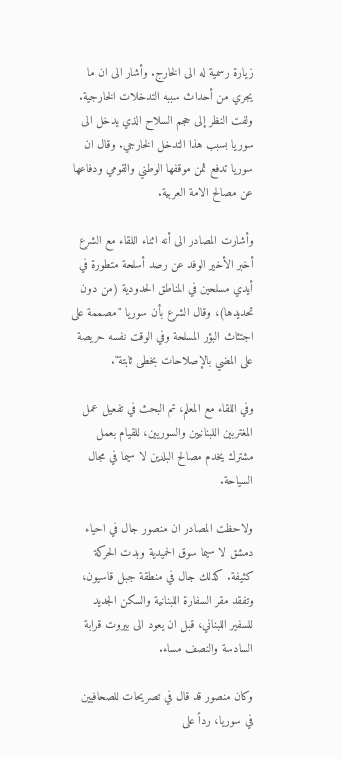زيارة رسمية له الى الخارج. وأشار الى ان ما يجري من أحداث سببه التدخلات الخارجية. ولفت النظر إلى حجم السلاح الذي يدخل الى سوريا بسبب هذا التدخل الخارجي. وقال ان سوريا تدفع ثمن موقفها الوطني والقومي ودفاعها عن مصالح الامة العربية.

وأشارت المصادر الى أنه اثناء اللقاء مع الشرع أخبر الأخير الوفد عن رصد أسلحة متطورة في أيدي مسلحين في المناطق الحدودية (من دون تحديدها)، وقال الشرع بأن سوريا "مصممة على اجتثاث البؤر المسلحة وفي الوقت نفسه حريصة على المضي بالإصلاحات بخطى ثابتة".

وفي اللقاء مع المعلم، تم البحث في تفعيل عمل المغتربين اللبنانيين والسوريين، للقيام بعمل مشترك يخدم مصالح البلدين لا سيما في مجال السياحة.

ولاحظت المصادر ان منصور جال في احياء دمشق لا سيما سوق الحميدية وبدت الحركة كثيفة. كذلك جال في منطقة جبل قاسيون، وتفقد مقر السفارة اللبنانية والسكن الجديد للسفير اللبناني، قبل ان يعود الى بيروت قرابة السادسة والنصف مساء.

وكان منصور قد قال في تصريحات للصحافيين في سوريا، رداً على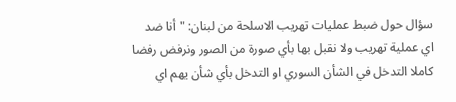سؤال حول ضبط عمليات تهريب الاسلحة من لبنان: "أنا ضد اي عملية تهريب ولا نقبل بها بأي صورة من الصور ونرفض رفضا كاملا التدخل في الشأن السوري او التدخل بأي شأن يهم اي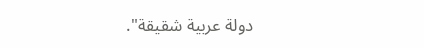دولة عربية شقيقة".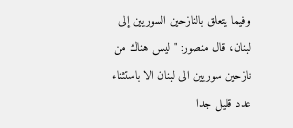وفيما يتعلق بالنازحين السوريين إلى لبنان، قال منصور: "ليس هناك من نازحين سوريين الى لبنان الا باستثناء عدد قليل جدا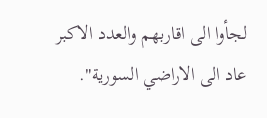لجأوا الى اقاربهم والعدد الاكبر عاد الى الاراضي السورية".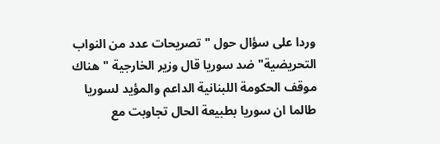وردا على سؤال حول "تصريحات عدد من النواب التحريضية" ضد سوريا قال وزير الخارجية "هناك موقف الحكومة اللبنانية الداعم والمؤيد لسوريا طالما ان سوريا بطبيعة الحال تجاوبت مع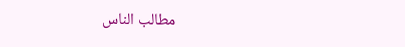مطالب الناس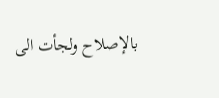بالإصلاح ولجأت الى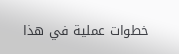خطوات عملية في هذا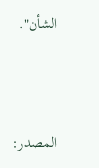الشأن".



المصدر: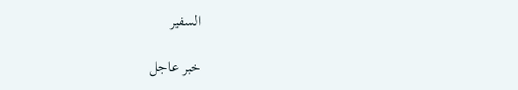السفير

خبر عاجل